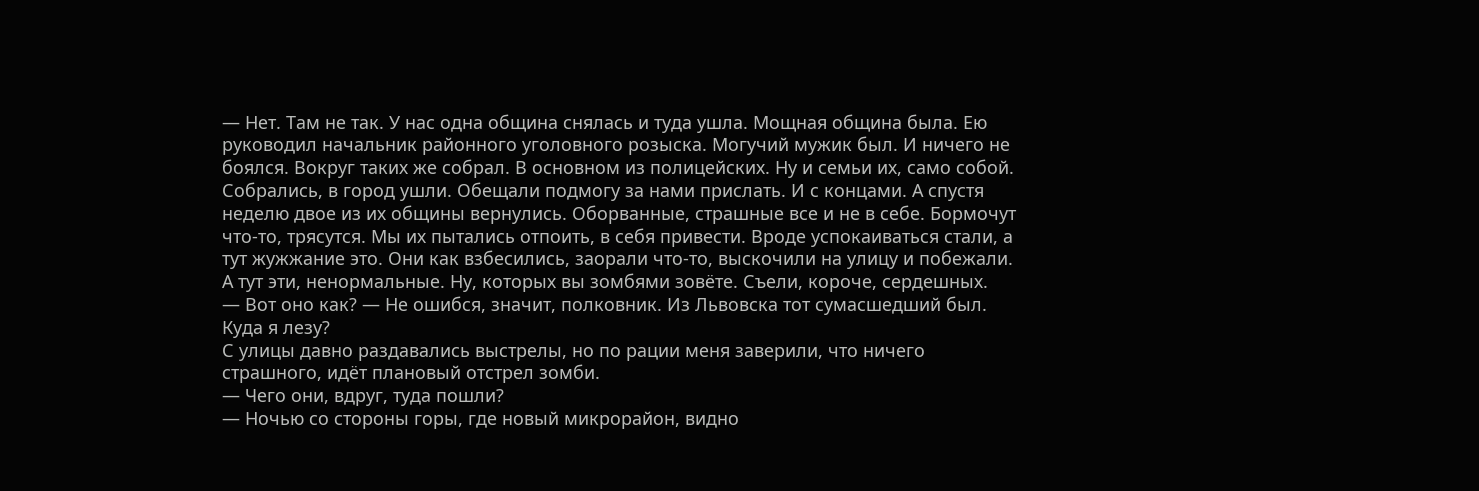— Нет. Там не так. У нас одна община снялась и туда ушла. Мощная община была. Ею руководил начальник районного уголовного розыска. Могучий мужик был. И ничего не боялся. Вокруг таких же собрал. В основном из полицейских. Ну и семьи их, само собой. Собрались, в город ушли. Обещали подмогу за нами прислать. И с концами. А спустя неделю двое из их общины вернулись. Оборванные, страшные все и не в себе. Бормочут что-то, трясутся. Мы их пытались отпоить, в себя привести. Вроде успокаиваться стали, а тут жужжание это. Они как взбесились, заорали что-то, выскочили на улицу и побежали. А тут эти, ненормальные. Ну, которых вы зомбями зовёте. Съели, короче, сердешных.
— Вот оно как? — Не ошибся, значит, полковник. Из Львовска тот сумасшедший был. Куда я лезу?
С улицы давно раздавались выстрелы, но по рации меня заверили, что ничего страшного, идёт плановый отстрел зомби.
— Чего они, вдруг, туда пошли?
— Ночью со стороны горы, где новый микрорайон, видно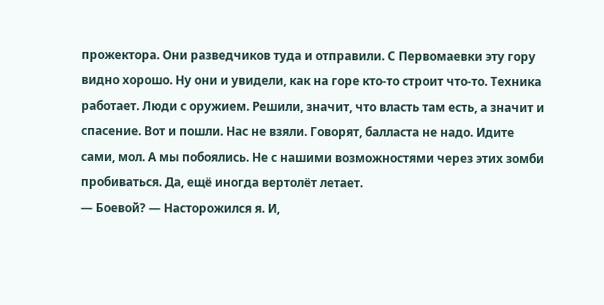прожектора. Они разведчиков туда и отправили. С Первомаевки эту гору видно хорошо. Ну они и увидели, как на горе кто-то строит что-то. Техника работает. Люди с оружием. Решили, значит, что власть там есть, а значит и спасение. Вот и пошли. Нас не взяли. Говорят, балласта не надо. Идите сами, мол. А мы побоялись. Не с нашими возможностями через этих зомби пробиваться. Да, ещё иногда вертолёт летает.
— Боевой? — Насторожился я. И,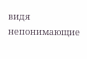видя непонимающие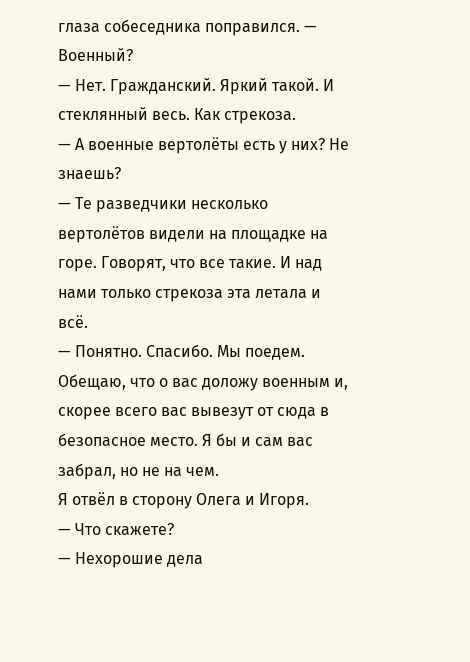глаза собеседника поправился. — Военный?
— Нет. Гражданский. Яркий такой. И стеклянный весь. Как стрекоза.
— А военные вертолёты есть у них? Не знаешь?
— Те разведчики несколько вертолётов видели на площадке на горе. Говорят, что все такие. И над нами только стрекоза эта летала и всё.
— Понятно. Спасибо. Мы поедем. Обещаю, что о вас доложу военным и, скорее всего вас вывезут от сюда в безопасное место. Я бы и сам вас забрал, но не на чем.
Я отвёл в сторону Олега и Игоря.
— Что скажете?
— Нехорошие дела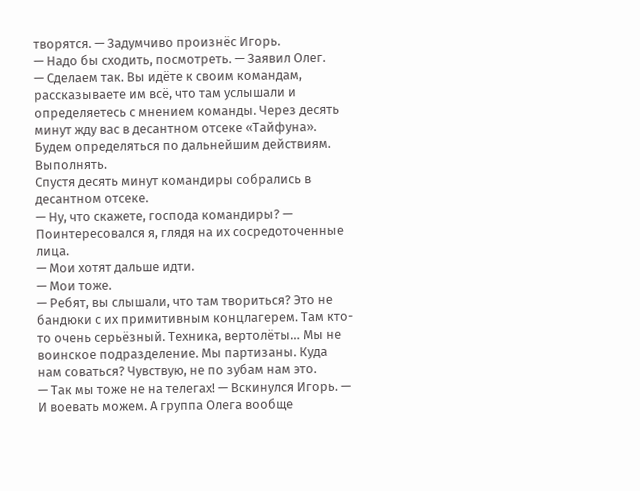творятся. — Задумчиво произнёс Игорь.
— Надо бы сходить, посмотреть. — Заявил Олег.
— Сделаем так. Вы идёте к своим командам, рассказываете им всё, что там услышали и определяетесь с мнением команды. Через десять минут жду вас в десантном отсеке «Тайфуна». Будем определяться по дальнейшим действиям. Выполнять.
Спустя десять минут командиры собрались в десантном отсеке.
— Ну, что скажете, господа командиры? — Поинтересовался я, глядя на их сосредоточенные лица.
— Мои хотят дальше идти.
— Мои тоже.
— Ребят, вы слышали, что там твориться? Это не бандюки с их примитивным концлагерем. Там кто-то очень серьёзный. Техника, вертолёты… Мы не воинское подразделение. Мы партизаны. Куда нам соваться? Чувствую, не по зубам нам это.
— Так мы тоже не на телегах! — Вскинулся Игорь. — И воевать можем. А группа Олега вообще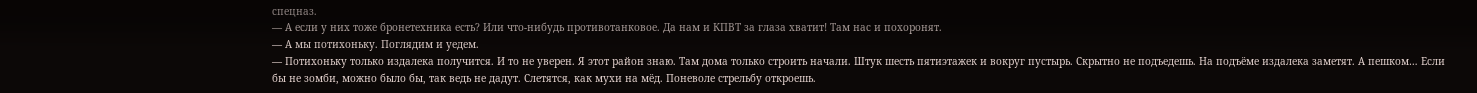спецназ.
— А если у них тоже бронетехника есть? Или что-нибудь противотанковое. Да нам и КПВТ за глаза хватит! Там нас и похоронят.
— А мы потихоньку. Поглядим и уедем.
— Потихоньку только издалека получится. И то не уверен. Я этот район знаю. Там дома только строить начали. Штук шесть пятиэтажек и вокруг пустырь. Скрытно не подъедешь. На подъёме издалека заметят. А пешком… Если бы не зомби, можно было бы, так ведь не дадут. Слетятся, как мухи на мёд. Поневоле стрельбу откроешь.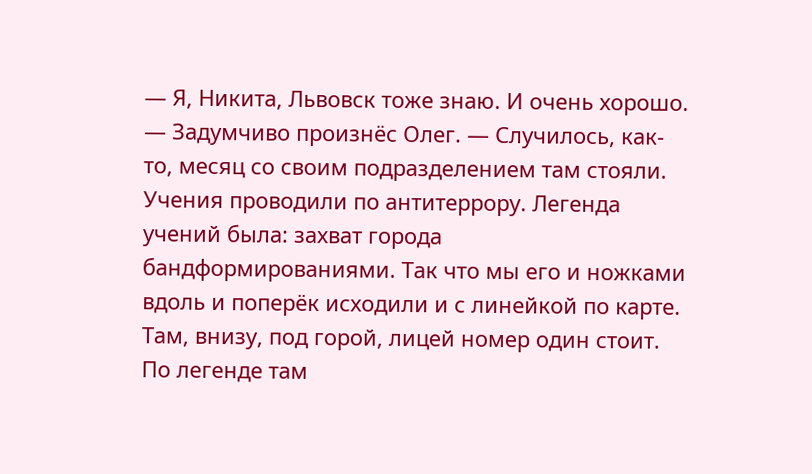— Я, Никита, Львовск тоже знаю. И очень хорошо. — Задумчиво произнёс Олег. — Случилось, как-то, месяц со своим подразделением там стояли. Учения проводили по антитеррору. Легенда учений была: захват города бандформированиями. Так что мы его и ножками вдоль и поперёк исходили и с линейкой по карте. Там, внизу, под горой, лицей номер один стоит. По легенде там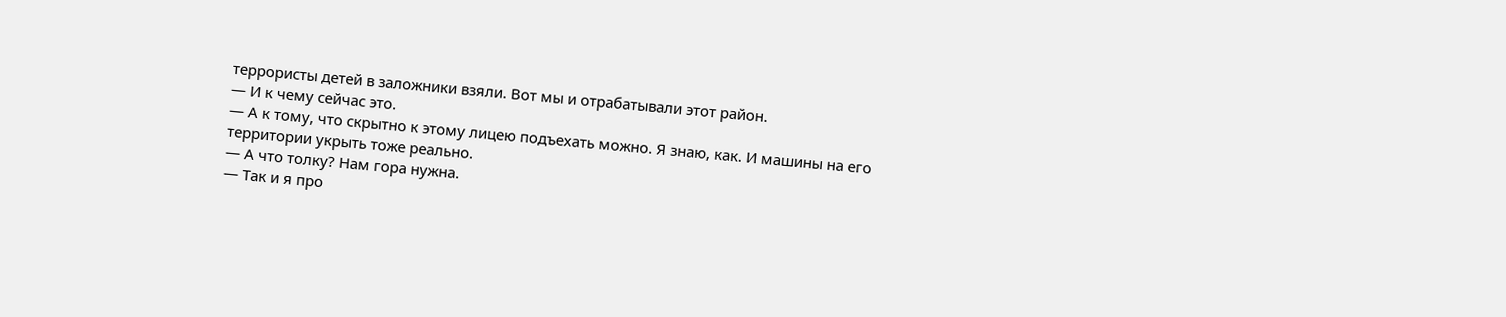террористы детей в заложники взяли. Вот мы и отрабатывали этот район.
— И к чему сейчас это.
— А к тому, что скрытно к этому лицею подъехать можно. Я знаю, как. И машины на его территории укрыть тоже реально.
— А что толку? Нам гора нужна.
— Так и я про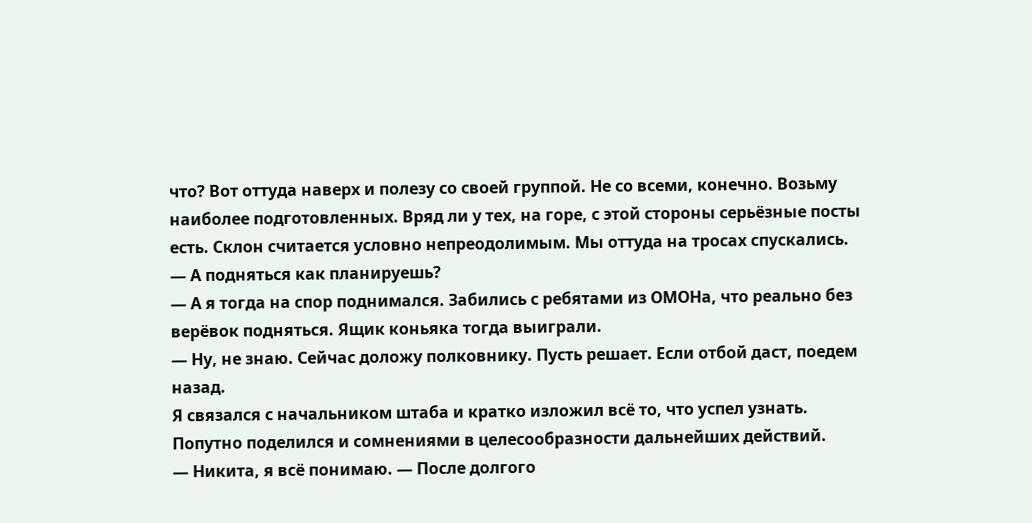что? Вот оттуда наверх и полезу со своей группой. Не со всеми, конечно. Возьму наиболее подготовленных. Вряд ли у тех, на горе, с этой стороны серьёзные посты есть. Склон считается условно непреодолимым. Мы оттуда на тросах спускались.
— А подняться как планируешь?
— А я тогда на спор поднимался. Забились с ребятами из ОМОНа, что реально без верёвок подняться. Ящик коньяка тогда выиграли.
— Ну, не знаю. Сейчас доложу полковнику. Пусть решает. Если отбой даст, поедем назад.
Я связался с начальником штаба и кратко изложил всё то, что успел узнать. Попутно поделился и сомнениями в целесообразности дальнейших действий.
— Никита, я всё понимаю. — После долгого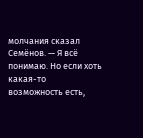молчания сказал Семёнов. — Я всё понимаю. Но если хоть какая-то возможность есть,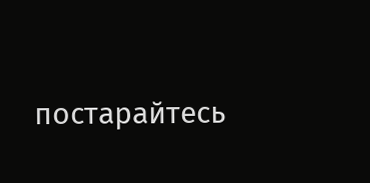постарайтесь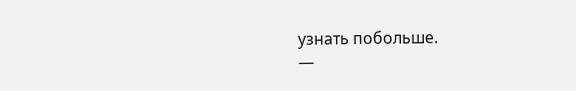узнать побольше.
—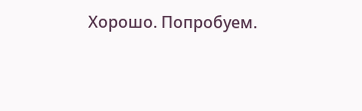Хорошо. Попробуем.